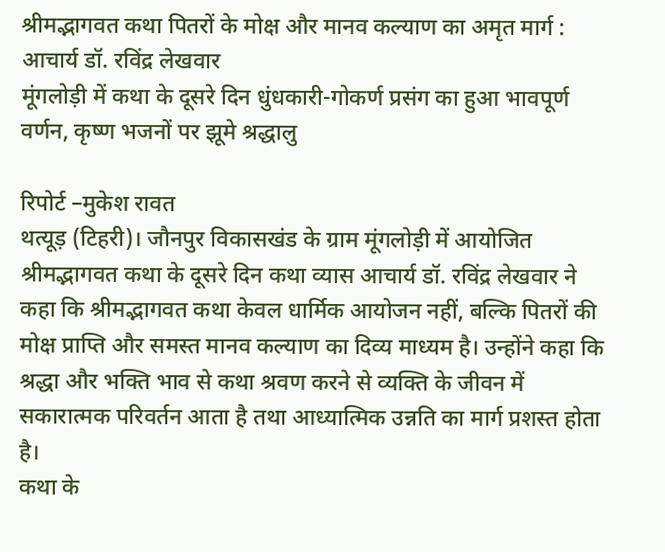श्रीमद्भागवत कथा पितरों के मोक्ष और मानव कल्याण का अमृत मार्ग : आचार्य डॉ. रविंद्र लेखवार
मूंगलोड़ी में कथा के दूसरे दिन धुंधकारी-गोकर्ण प्रसंग का हुआ भावपूर्ण वर्णन, कृष्ण भजनों पर झूमे श्रद्धालु

रिपोर्ट –मुकेश रावत
थत्यूड़ (टिहरी)। जौनपुर विकासखंड के ग्राम मूंगलोड़ी में आयोजित श्रीमद्भागवत कथा के दूसरे दिन कथा व्यास आचार्य डॉ. रविंद्र लेखवार ने कहा कि श्रीमद्भागवत कथा केवल धार्मिक आयोजन नहीं, बल्कि पितरों की मोक्ष प्राप्ति और समस्त मानव कल्याण का दिव्य माध्यम है। उन्होंने कहा कि श्रद्धा और भक्ति भाव से कथा श्रवण करने से व्यक्ति के जीवन में सकारात्मक परिवर्तन आता है तथा आध्यात्मिक उन्नति का मार्ग प्रशस्त होता है।
कथा के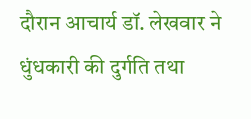दौरान आचार्य डॉ. लेखवार ने धुंधकारी की दुर्गति तथा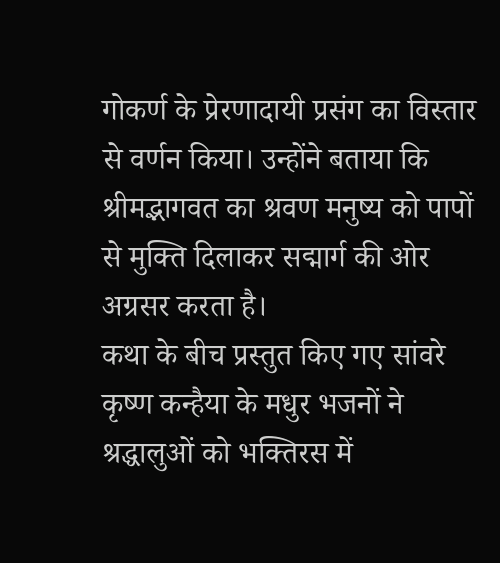गोकर्ण के प्रेरणादायी प्रसंग का विस्तार से वर्णन किया। उन्होंने बताया कि श्रीमद्भागवत का श्रवण मनुष्य को पापों से मुक्ति दिलाकर सद्मार्ग की ओर अग्रसर करता है।
कथा के बीच प्रस्तुत किए गए सांवरे कृष्ण कन्हैया के मधुर भजनों ने श्रद्धालुओं को भक्तिरस में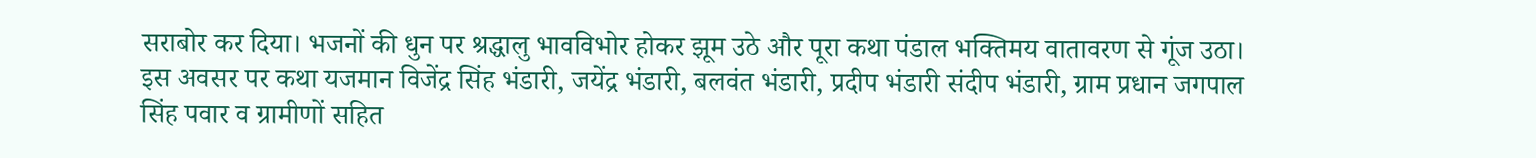सराबोर कर दिया। भजनों की धुन पर श्रद्धालु भावविभोर होकर झूम उठे और पूरा कथा पंडाल भक्तिमय वातावरण से गूंज उठा।
इस अवसर पर कथा यजमान विजेंद्र सिंह भंडारी, जयेंद्र भंडारी, बलवंत भंडारी, प्रदीप भंडारी संदीप भंडारी, ग्राम प्रधान जगपाल सिंह पवार व ग्रामीणों सहित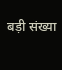बड़ी संख्या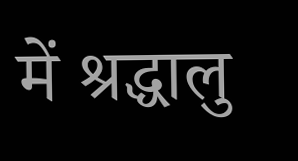में श्रद्धालु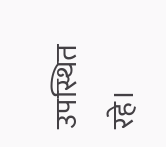उपस्थित रहे।